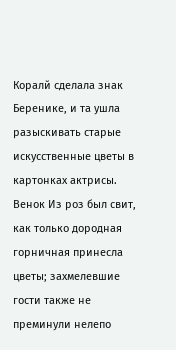Коралй сделала знак Беренике, и та ушла разыскивать старые искусственные цветы в картонках актрисы. Венок Из роз был свит, как только дородная горничная принесла цветы; захмелевшие гости также не преминули нелепо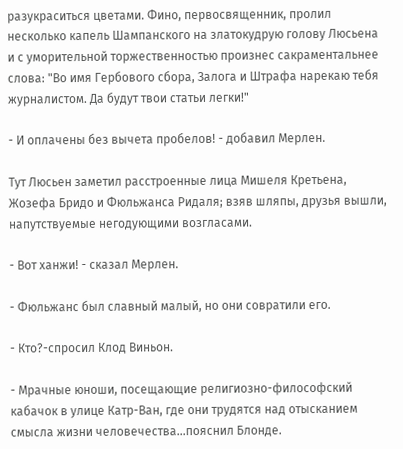разукраситься цветами. Фино, первосвященник, пролил несколько капель Шампанского на златокудрую голову Люсьена и с уморительной торжественностью произнес сакраментальнее слова: "Во имя Гербового сбора, Залога и Штрафа нарекаю тебя журналистом. Да будут твои статьи легки!"

- И оплачены без вычета пробелов! - добавил Мерлен.

Тут Люсьен заметил расстроенные лица Мишеля Кретьена, Жозефа Бридо и Фюльжанса Ридаля; взяв шляпы, друзья вышли, напутствуемые негодующими возгласами.

- Вот ханжи! - сказал Мерлен.

- Фюльжанс был славный малый, но они совратили его.

- Кто?-спросил Клод Виньон.

- Мрачные юноши, посещающие религиозно-философский кабачок в улице Катр-Ван, где они трудятся над отысканием смысла жизни человечества...пояснил Блонде.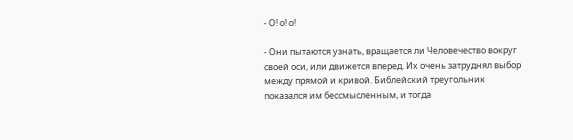- О! о! о!

- Они пытаются узнать, вращается ли Человечество вокруг своей оси, или движется вперед. Их очень затруднял выбор между прямой и кривой. Библейский треугольник показался им бессмысленным, и тогда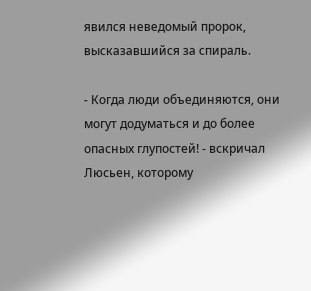явился неведомый пророк, высказавшийся за спираль.

- Когда люди объединяются, они могут додуматься и до более опасных глупостей! - вскричал Люсьен, которому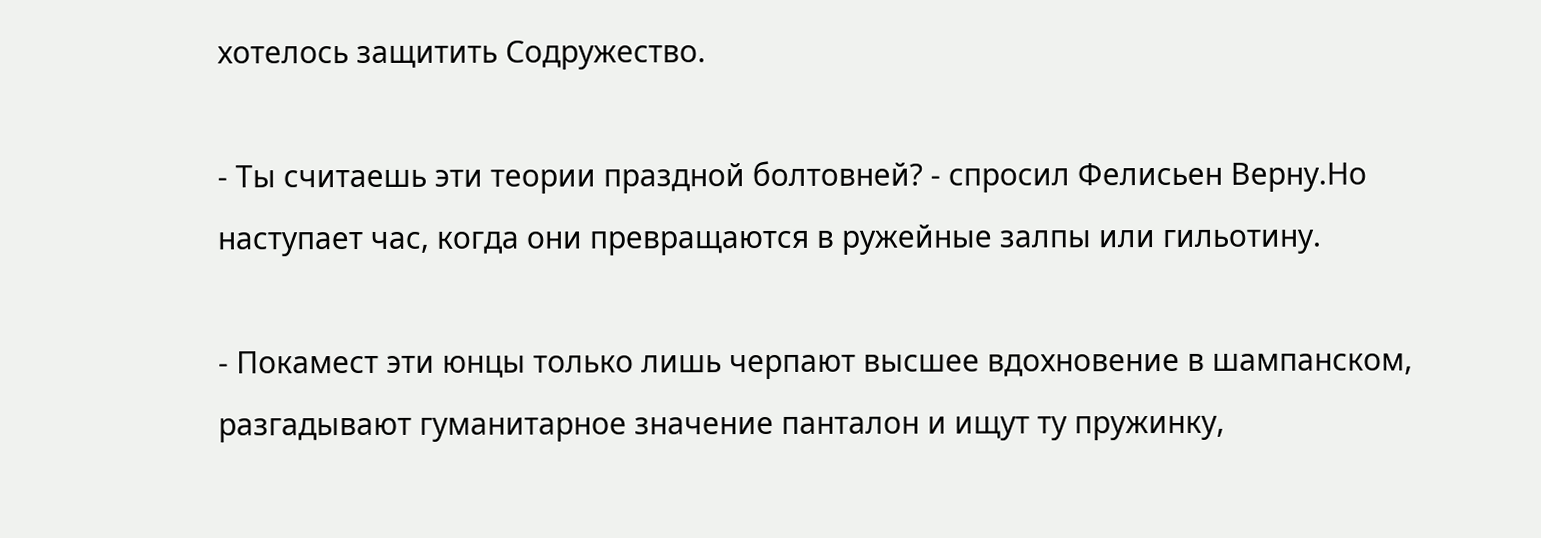хотелось защитить Содружество.

- Ты считаешь эти теории праздной болтовней? - спросил Фелисьен Верну.Но наступает час, когда они превращаются в ружейные залпы или гильотину.

- Покамест эти юнцы только лишь черпают высшее вдохновение в шампанском, разгадывают гуманитарное значение панталон и ищут ту пружинку,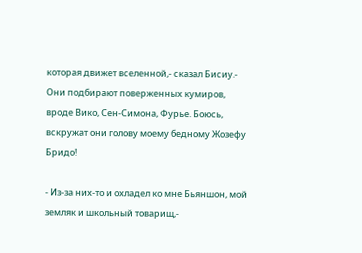которая движет вселенной,- сказал Бисиу.- Они подбирают поверженных кумиров, вроде Вико, Сен-Симона, Фурье. Боюсь, вскружат они голову моему бедному Жозефу Бридо!

- Из-за них-то и охладел ко мне Бьяншон, мой земляк и школьный товарищ,-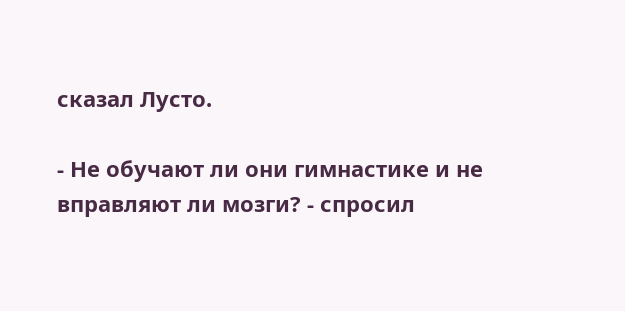сказал Лусто.

- Не обучают ли они гимнастике и не вправляют ли мозги? - спросил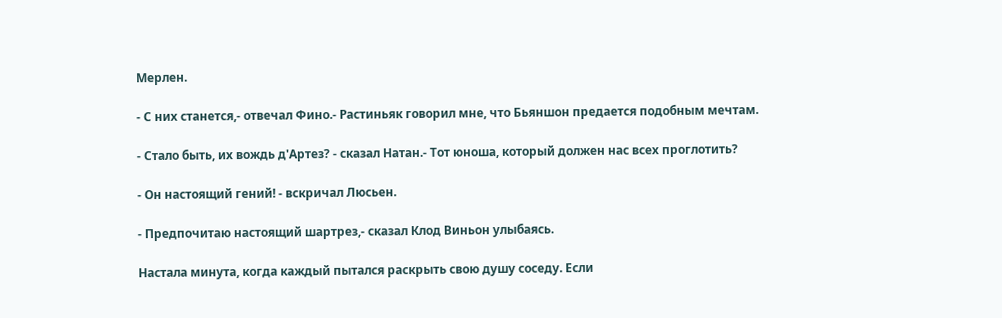Мерлен.

- С них станется,- отвечал Фино.- Растиньяк говорил мне, что Бьяншон предается подобным мечтам.

- Стало быть, их вождь д'Артез? - сказал Натан.- Тот юноша, который должен нас всех проглотить?

- Он настоящий гений! - вскричал Люсьен.

- Предпочитаю настоящий шартрез,- сказал Клод Виньон улыбаясь.

Настала минута, когда каждый пытался раскрыть свою душу соседу. Если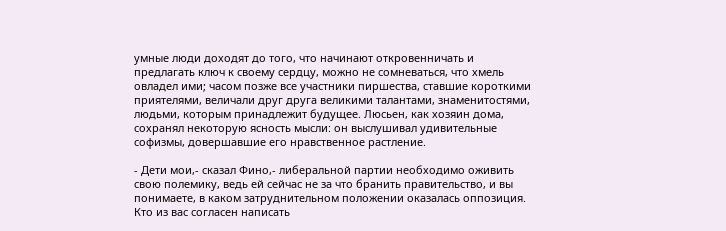умные люди доходят до того, что начинают откровенничать и предлагать ключ к своему сердцу, можно не сомневаться, что хмель овладел ими; часом позже все участники пиршества, ставшие короткими приятелями, величали друг друга великими талантами, знаменитостями, людьми, которым принадлежит будущее. Люсьен, как хозяин дома, сохранял некоторую ясность мысли: он выслушивал удивительные софизмы, довершавшие его нравственное растление.

- Дети мои,- сказал Фино,- либеральной партии необходимо оживить свою полемику, ведь ей сейчас не за что бранить правительство, и вы понимаете, в каком затруднительном положении оказалась оппозиция. Кто из вас согласен написать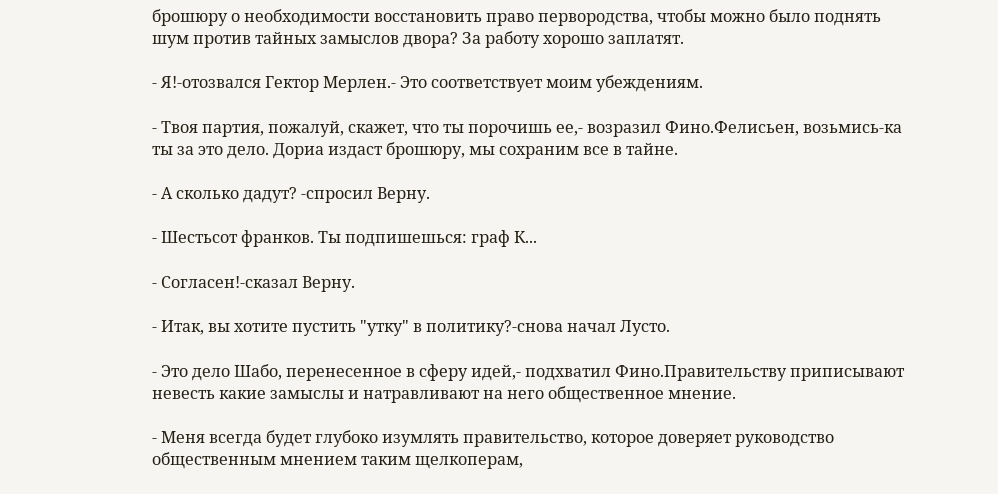брошюру о необходимости восстановить право первородства, чтобы можно было поднять шум против тайных замыслов двора? За работу хорошо заплатят.

- Я!-отозвался Гектор Мерлен.- Это соответствует моим убеждениям.

- Твоя партия, пожалуй, скажет, что ты порочишь ее,- возразил Фино.Фелисьен, возьмись-ка ты за это дело. Дориа издаст брошюру, мы сохраним все в тайне.

- А сколько дадут? -спросил Верну.

- Шестьсот франков. Ты подпишешься: граф К...

- Согласен!-сказал Верну.

- Итак, вы хотите пустить "утку" в политику?-снова начал Лусто.

- Это дело Шабо, перенесенное в сферу идей,- подхватил Фино.Правительству приписывают невесть какие замыслы и натравливают на него общественное мнение.

- Меня всегда будет глубоко изумлять правительство, которое доверяет руководство общественным мнением таким щелкоперам,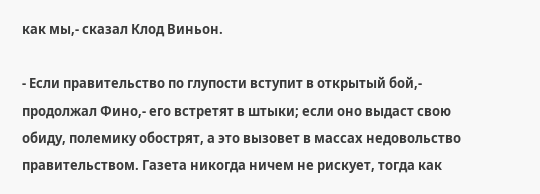как мы,- сказал Клод Виньон.

- Если правительство по глупости вступит в открытый бой,- продолжал Фино,- его встретят в штыки; если оно выдаст свою обиду, полемику обострят, а это вызовет в массах недовольство правительством. Газета никогда ничем не рискует, тогда как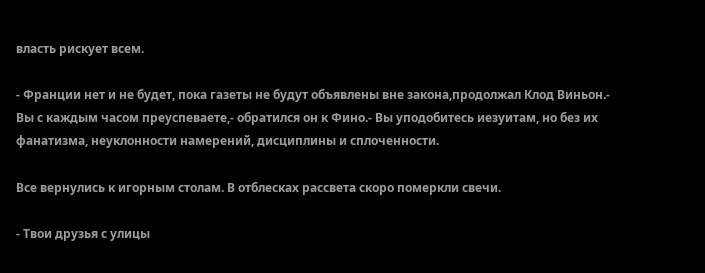власть рискует всем.

- Франции нет и не будет, пока газеты не будут объявлены вне закона,продолжал Клод Виньон.- Вы с каждым часом преуспеваете,- обратился он к Фино.- Вы уподобитесь иезуитам, но без их фанатизма, неуклонности намерений, дисциплины и сплоченности.

Все вернулись к игорным столам. В отблесках рассвета скоро померкли свечи.

- Твои друзья с улицы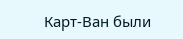Карт-Ван были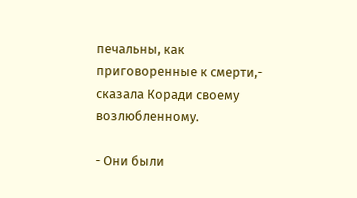печальны, как приговоренные к смерти,- сказала Коради своему возлюбленному.

- Они были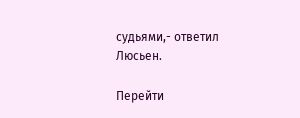судьями,- ответил Люсьен.

Перейти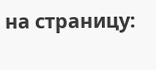на страницу: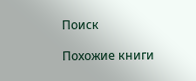Поиск

Похожие книги